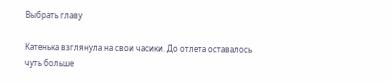Выбрать главу

Катенька взглянула на свои часики. До отлета оставалось чуть больше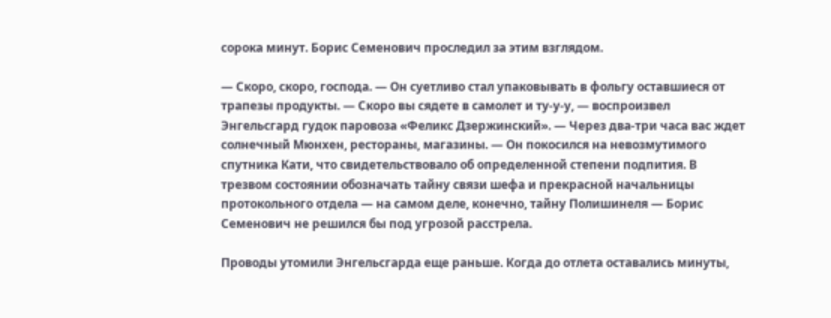сорока минут. Борис Семенович проследил за этим взглядом.

— Скоро, скоро, господа. — Он суетливо стал упаковывать в фольгу оставшиеся от трапезы продукты. — Скоро вы сядете в самолет и ту-у-у, — воспроизвел Энгельсгард гудок паровоза «Феликс Дзержинский». — Через два-три часа вас ждет солнечный Мюнхен, рестораны, магазины. — Он покосился на невозмутимого спутника Кати, что свидетельствовало об определенной степени подпития. В трезвом состоянии обозначать тайну связи шефа и прекрасной начальницы протокольного отдела — на самом деле, конечно, тайну Полишинеля — Борис Семенович не решился бы под угрозой расстрела.

Проводы утомили Энгельсгарда еще раньше. Когда до отлета оставались минуты,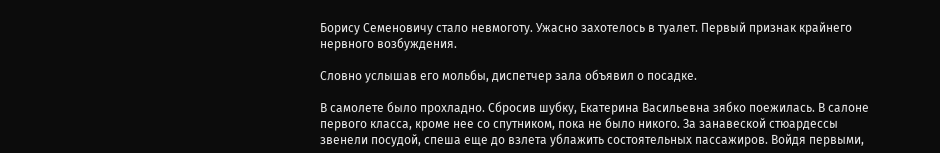Борису Семеновичу стало невмоготу. Ужасно захотелось в туалет. Первый признак крайнего нервного возбуждения.

Словно услышав его мольбы, диспетчер зала объявил о посадке.

В самолете было прохладно. Сбросив шубку, Екатерина Васильевна зябко поежилась. В салоне первого класса, кроме нее со спутником, пока не было никого. За занавеской стюардессы звенели посудой, спеша еще до взлета ублажить состоятельных пассажиров. Войдя первыми,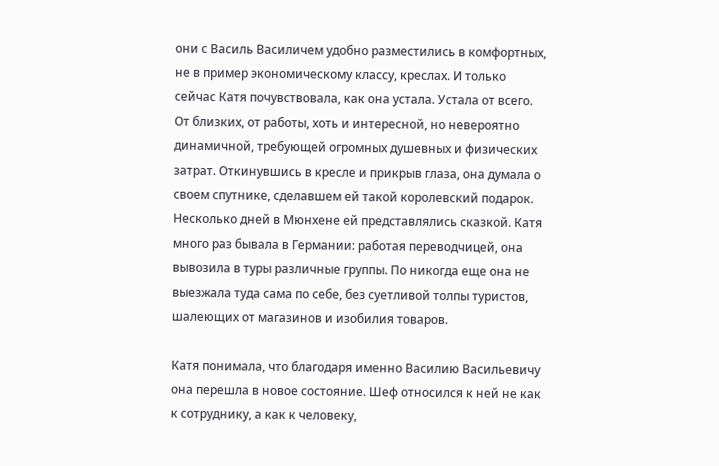они с Василь Василичем удобно разместились в комфортных, не в пример экономическому классу, креслах. И только сейчас Катя почувствовала, как она устала. Устала от всего. От близких, от работы, хоть и интересной, но невероятно динамичной, требующей огромных душевных и физических затрат. Откинувшись в кресле и прикрыв глаза, она думала о своем спутнике, сделавшем ей такой королевский подарок. Несколько дней в Мюнхене ей представлялись сказкой. Катя много раз бывала в Германии: работая переводчицей, она вывозила в туры различные группы. По никогда еще она не выезжала туда сама по себе, без суетливой толпы туристов, шалеющих от магазинов и изобилия товаров.

Катя понимала, что благодаря именно Василию Васильевичу она перешла в новое состояние. Шеф относился к ней не как к сотруднику, а как к человеку,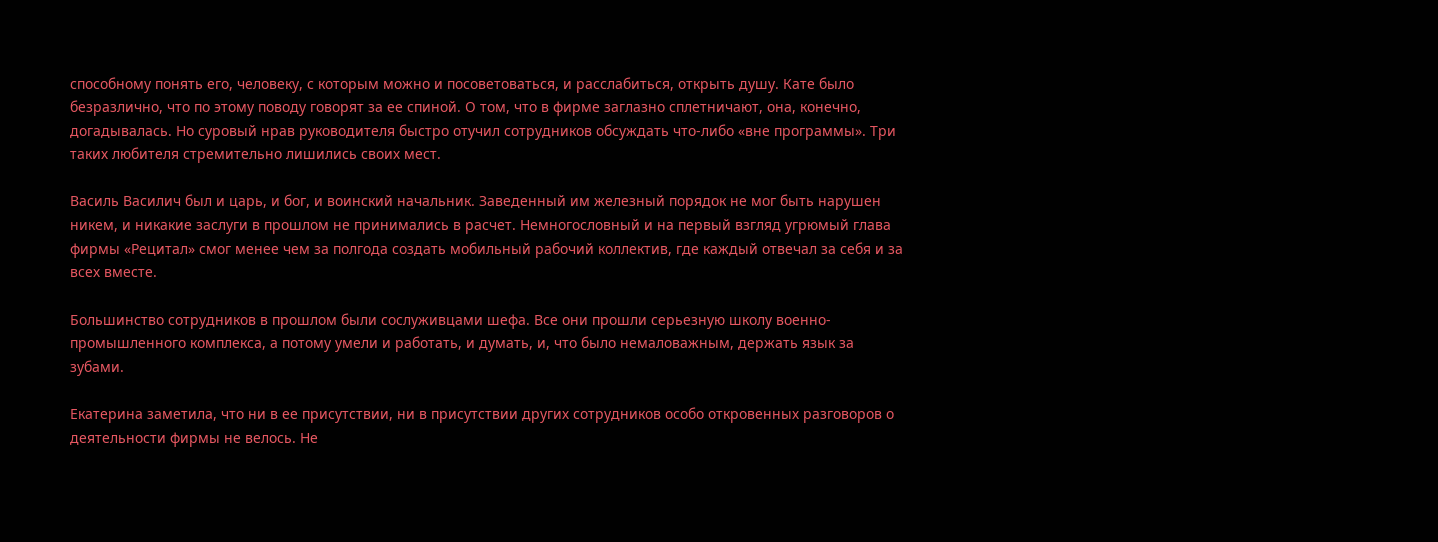способному понять его, человеку, с которым можно и посоветоваться, и расслабиться, открыть душу. Кате было безразлично, что по этому поводу говорят за ее спиной. О том, что в фирме заглазно сплетничают, она, конечно, догадывалась. Но суровый нрав руководителя быстро отучил сотрудников обсуждать что-либо «вне программы». Три таких любителя стремительно лишились своих мест.

Василь Василич был и царь, и бог, и воинский начальник. Заведенный им железный порядок не мог быть нарушен никем, и никакие заслуги в прошлом не принимались в расчет. Немногословный и на первый взгляд угрюмый глава фирмы «Рецитал» смог менее чем за полгода создать мобильный рабочий коллектив, где каждый отвечал за себя и за всех вместе.

Большинство сотрудников в прошлом были сослуживцами шефа. Все они прошли серьезную школу военно-промышленного комплекса, а потому умели и работать, и думать, и, что было немаловажным, держать язык за зубами.

Екатерина заметила, что ни в ее присутствии, ни в присутствии других сотрудников особо откровенных разговоров о деятельности фирмы не велось. Не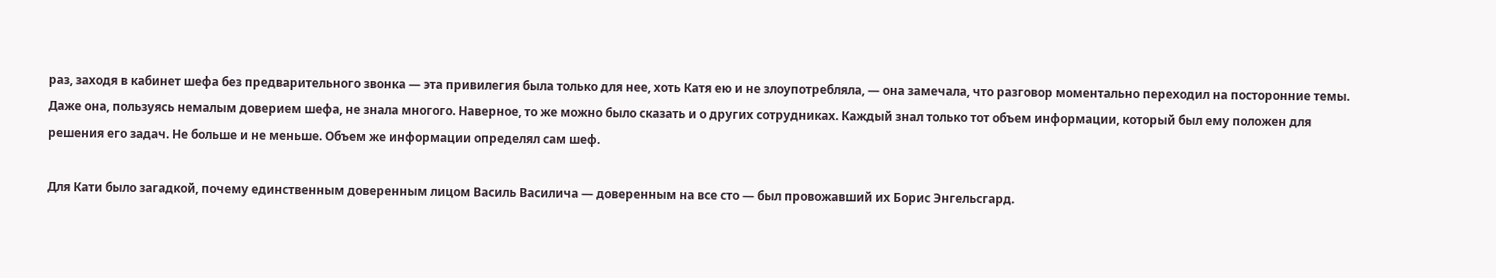раз, заходя в кабинет шефа без предварительного звонка — эта привилегия была только для нее, хоть Катя ею и не злоупотребляла, — она замечала, что разговор моментально переходил на посторонние темы. Даже она, пользуясь немалым доверием шефа, не знала многого. Наверное, то же можно было сказать и о других сотрудниках. Каждый знал только тот объем информации, который был ему положен для решения его задач. Не больше и не меньше. Объем же информации определял сам шеф.

Для Кати было загадкой, почему единственным доверенным лицом Василь Василича — доверенным на все сто — был провожавший их Борис Энгельсгард.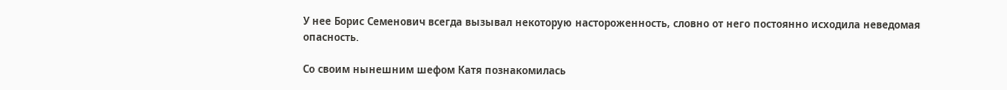У нее Борис Семенович всегда вызывал некоторую настороженность, словно от него постоянно исходила неведомая опасность.

Со своим нынешним шефом Катя познакомилась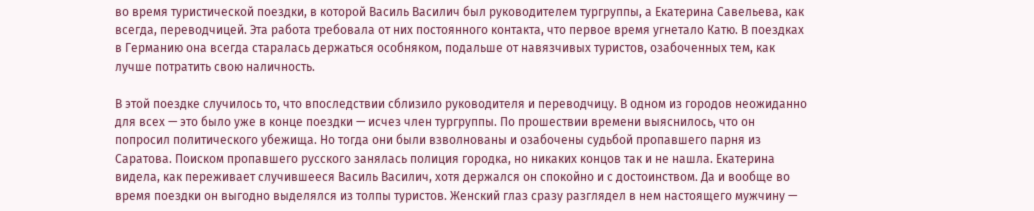во время туристической поездки, в которой Василь Василич был руководителем тургруппы, а Екатерина Савельева, как всегда, переводчицей. Эта работа требовала от них постоянного контакта, что первое время угнетало Катю. В поездках в Германию она всегда старалась держаться особняком, подальше от навязчивых туристов, озабоченных тем, как лучше потратить свою наличность.

В этой поездке случилось то, что впоследствии сблизило руководителя и переводчицу. В одном из городов неожиданно для всех — это было уже в конце поездки — исчез член тургруппы. По прошествии времени выяснилось, что он попросил политического убежища. Но тогда они были взволнованы и озабочены судьбой пропавшего парня из Саратова. Поиском пропавшего русского занялась полиция городка, но никаких концов так и не нашла. Екатерина видела, как переживает случившееся Василь Василич, хотя держался он спокойно и с достоинством. Да и вообще во время поездки он выгодно выделялся из толпы туристов. Женский глаз сразу разглядел в нем настоящего мужчину —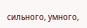сильного, умного,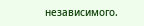независимого.